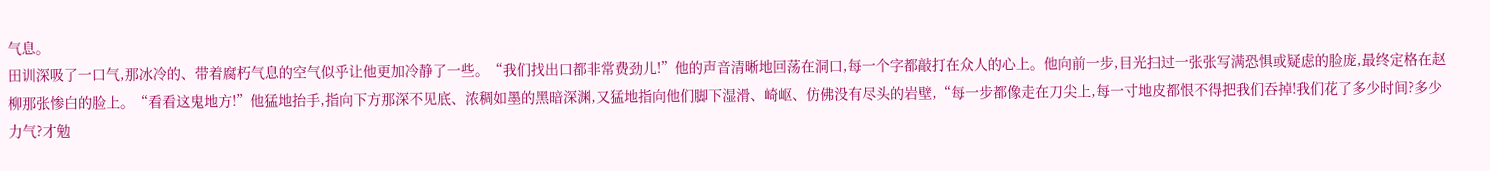气息。
田训深吸了一口气,那冰冷的、带着腐朽气息的空气似乎让他更加冷静了一些。“我们找出口都非常费劲儿!”他的声音清晰地回荡在洞口,每一个字都敲打在众人的心上。他向前一步,目光扫过一张张写满恐惧或疑虑的脸庞,最终定格在赵柳那张惨白的脸上。“看看这鬼地方!”他猛地抬手,指向下方那深不见底、浓稠如墨的黑暗深渊,又猛地指向他们脚下湿滑、崎岖、仿佛没有尽头的岩壁,“每一步都像走在刀尖上,每一寸地皮都恨不得把我们吞掉!我们花了多少时间?多少力气?才勉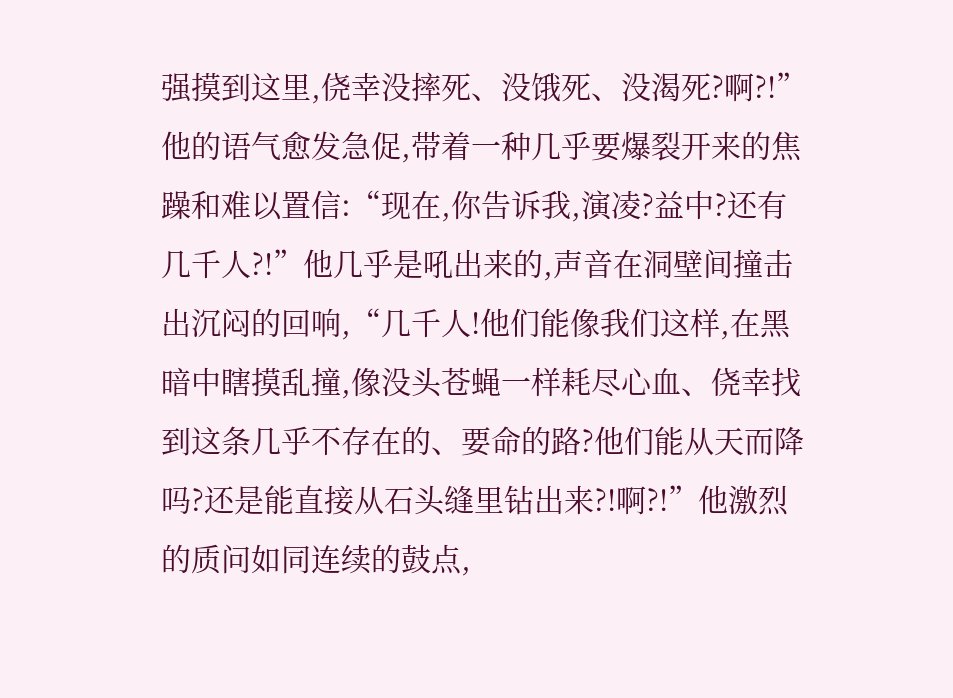强摸到这里,侥幸没摔死、没饿死、没渴死?啊?!”
他的语气愈发急促,带着一种几乎要爆裂开来的焦躁和难以置信:“现在,你告诉我,演凌?益中?还有几千人?!”他几乎是吼出来的,声音在洞壁间撞击出沉闷的回响,“几千人!他们能像我们这样,在黑暗中瞎摸乱撞,像没头苍蝇一样耗尽心血、侥幸找到这条几乎不存在的、要命的路?他们能从天而降吗?还是能直接从石头缝里钻出来?!啊?!”他激烈的质问如同连续的鼓点,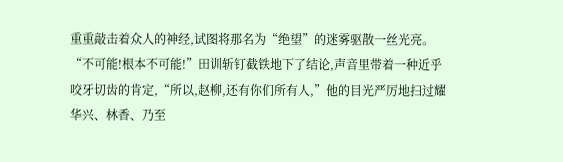重重敲击着众人的神经,试图将那名为“绝望”的迷雾驱散一丝光亮。
“不可能!根本不可能!”田训斩钉截铁地下了结论,声音里带着一种近乎咬牙切齿的肯定,“所以,赵柳,还有你们所有人,”他的目光严厉地扫过耀华兴、林香、乃至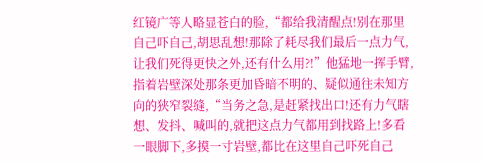红镜广等人略显苍白的脸,“都给我清醒点!别在那里自己吓自己,胡思乱想!那除了耗尽我们最后一点力气,让我们死得更快之外,还有什么用?!”他猛地一挥手臂,指着岩壁深处那条更加昏暗不明的、疑似通往未知方向的狭窄裂缝,“当务之急,是赶紧找出口!还有力气瞎想、发抖、喊叫的,就把这点力气都用到找路上!多看一眼脚下,多摸一寸岩壁,都比在这里自己吓死自己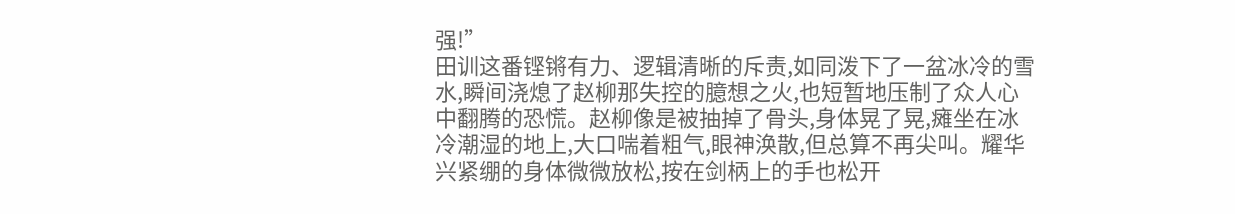强!”
田训这番铿锵有力、逻辑清晰的斥责,如同泼下了一盆冰冷的雪水,瞬间浇熄了赵柳那失控的臆想之火,也短暂地压制了众人心中翻腾的恐慌。赵柳像是被抽掉了骨头,身体晃了晃,瘫坐在冰冷潮湿的地上,大口喘着粗气,眼神涣散,但总算不再尖叫。耀华兴紧绷的身体微微放松,按在剑柄上的手也松开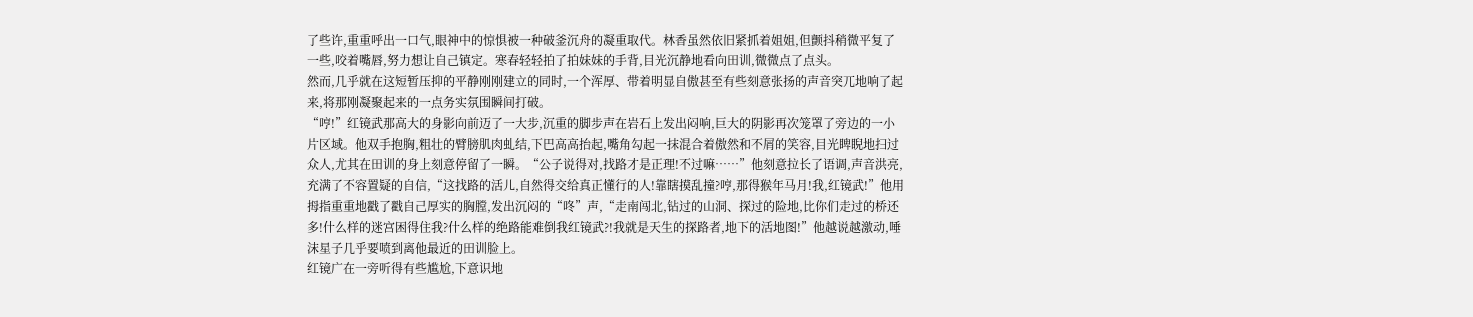了些许,重重呼出一口气,眼神中的惊惧被一种破釜沉舟的凝重取代。林香虽然依旧紧抓着姐姐,但颤抖稍微平复了一些,咬着嘴唇,努力想让自己镇定。寒春轻轻拍了拍妹妹的手背,目光沉静地看向田训,微微点了点头。
然而,几乎就在这短暂压抑的平静刚刚建立的同时,一个浑厚、带着明显自傲甚至有些刻意张扬的声音突兀地响了起来,将那刚凝聚起来的一点务实氛围瞬间打破。
“哼!”红镜武那高大的身影向前迈了一大步,沉重的脚步声在岩石上发出闷响,巨大的阴影再次笼罩了旁边的一小片区域。他双手抱胸,粗壮的臂膀肌肉虬结,下巴高高抬起,嘴角勾起一抹混合着傲然和不屑的笑容,目光睥睨地扫过众人,尤其在田训的身上刻意停留了一瞬。“公子说得对,找路才是正理!不过嘛……”他刻意拉长了语调,声音洪亮,充满了不容置疑的自信,“这找路的活儿,自然得交给真正懂行的人!靠瞎摸乱撞?哼,那得猴年马月!我,红镜武!”他用拇指重重地戳了戳自己厚实的胸膛,发出沉闷的“咚”声,“走南闯北,钻过的山洞、探过的险地,比你们走过的桥还多!什么样的迷宫困得住我?什么样的绝路能难倒我红镜武?!我就是天生的探路者,地下的活地图!”他越说越激动,唾沫星子几乎要喷到离他最近的田训脸上。
红镜广在一旁听得有些尴尬,下意识地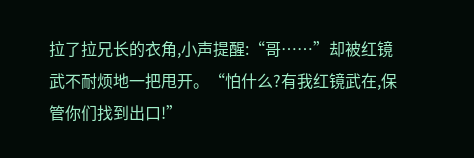拉了拉兄长的衣角,小声提醒:“哥……”却被红镜武不耐烦地一把甩开。“怕什么?有我红镜武在,保管你们找到出口!”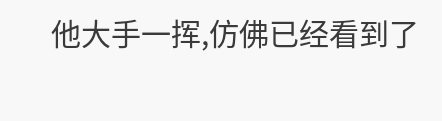他大手一挥,仿佛已经看到了